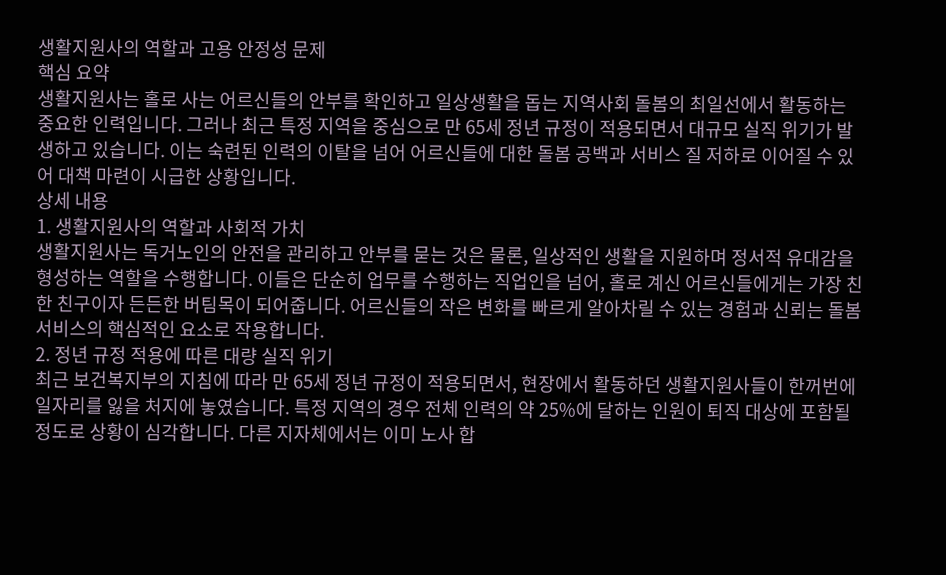생활지원사의 역할과 고용 안정성 문제
핵심 요약
생활지원사는 홀로 사는 어르신들의 안부를 확인하고 일상생활을 돕는 지역사회 돌봄의 최일선에서 활동하는 중요한 인력입니다. 그러나 최근 특정 지역을 중심으로 만 65세 정년 규정이 적용되면서 대규모 실직 위기가 발생하고 있습니다. 이는 숙련된 인력의 이탈을 넘어 어르신들에 대한 돌봄 공백과 서비스 질 저하로 이어질 수 있어 대책 마련이 시급한 상황입니다.
상세 내용
1. 생활지원사의 역할과 사회적 가치
생활지원사는 독거노인의 안전을 관리하고 안부를 묻는 것은 물론, 일상적인 생활을 지원하며 정서적 유대감을 형성하는 역할을 수행합니다. 이들은 단순히 업무를 수행하는 직업인을 넘어, 홀로 계신 어르신들에게는 가장 친한 친구이자 든든한 버팀목이 되어줍니다. 어르신들의 작은 변화를 빠르게 알아차릴 수 있는 경험과 신뢰는 돌봄 서비스의 핵심적인 요소로 작용합니다.
2. 정년 규정 적용에 따른 대량 실직 위기
최근 보건복지부의 지침에 따라 만 65세 정년 규정이 적용되면서, 현장에서 활동하던 생활지원사들이 한꺼번에 일자리를 잃을 처지에 놓였습니다. 특정 지역의 경우 전체 인력의 약 25%에 달하는 인원이 퇴직 대상에 포함될 정도로 상황이 심각합니다. 다른 지자체에서는 이미 노사 합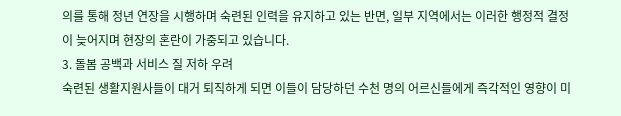의를 통해 정년 연장을 시행하며 숙련된 인력을 유지하고 있는 반면, 일부 지역에서는 이러한 행정적 결정이 늦어지며 현장의 혼란이 가중되고 있습니다.
3. 돌봄 공백과 서비스 질 저하 우려
숙련된 생활지원사들이 대거 퇴직하게 되면 이들이 담당하던 수천 명의 어르신들에게 즉각적인 영향이 미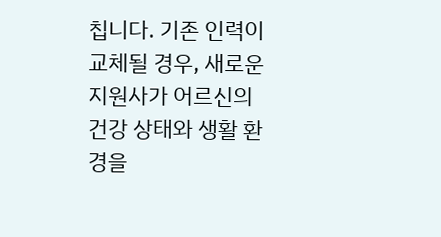칩니다. 기존 인력이 교체될 경우, 새로운 지원사가 어르신의 건강 상태와 생활 환경을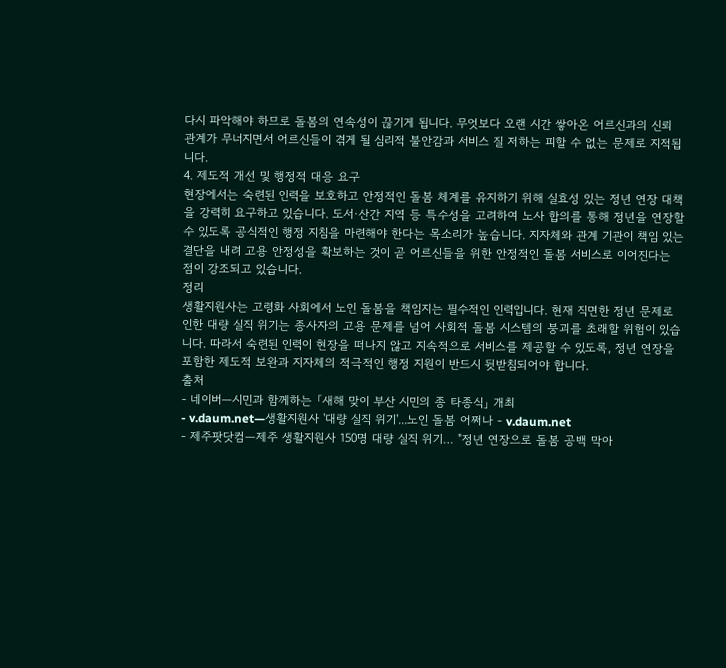다시 파악해야 하므로 돌봄의 연속성이 끊기게 됩니다. 무엇보다 오랜 시간 쌓아온 어르신과의 신뢰 관계가 무너지면서 어르신들이 겪게 될 심리적 불안감과 서비스 질 저하는 피할 수 없는 문제로 지적됩니다.
4. 제도적 개선 및 행정적 대응 요구
현장에서는 숙련된 인력을 보호하고 안정적인 돌봄 체계를 유지하기 위해 실효성 있는 정년 연장 대책을 강력히 요구하고 있습니다. 도서·산간 지역 등 특수성을 고려하여 노사 합의를 통해 정년을 연장할 수 있도록 공식적인 행정 지침을 마련해야 한다는 목소리가 높습니다. 지자체와 관계 기관이 책임 있는 결단을 내려 고용 안정성을 확보하는 것이 곧 어르신들을 위한 안정적인 돌봄 서비스로 이어진다는 점이 강조되고 있습니다.
정리
생활지원사는 고령화 사회에서 노인 돌봄을 책임지는 필수적인 인력입니다. 현재 직면한 정년 문제로 인한 대량 실직 위기는 종사자의 고용 문제를 넘어 사회적 돌봄 시스템의 붕괴를 초래할 위험이 있습니다. 따라서 숙련된 인력이 현장을 떠나지 않고 지속적으로 서비스를 제공할 수 있도록, 정년 연장을 포함한 제도적 보완과 지자체의 적극적인 행정 지원이 반드시 뒷받침되어야 합니다.
출처
- 네이버—시민과 함께하는 「새해 맞이 부산 시민의 종 타종식」 개최
- v.daum.net—생활지원사 '대량 실직 위기'...노인 돌봄 어쩌나 - v.daum.net
- 제주팟닷컴—제주 생활지원사 150명 대량 실직 위기… "정년 연장으로 돌봄 공백 막아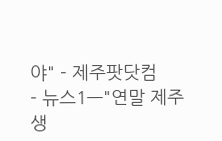야" - 제주팟닷컴
- 뉴스1—"연말 제주 생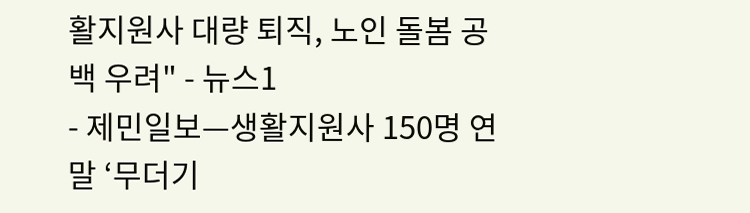활지원사 대량 퇴직, 노인 돌봄 공백 우려" - 뉴스1
- 제민일보—생활지원사 150명 연말 ‘무더기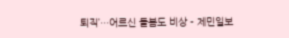퇴직’…어르신 돌봄도 비상 - 제민일보